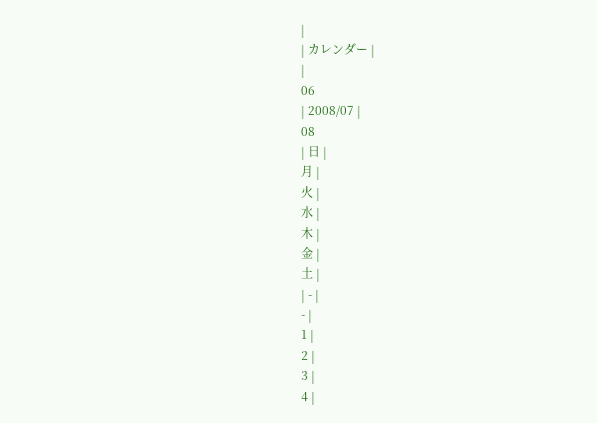|
| カレンダー |
|
06
| 2008/07 |
08
| 日 |
月 |
火 |
水 |
木 |
金 |
土 |
| - |
- |
1 |
2 |
3 |
4 |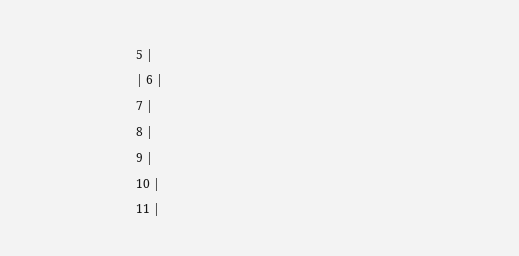5 |
| 6 |
7 |
8 |
9 |
10 |
11 |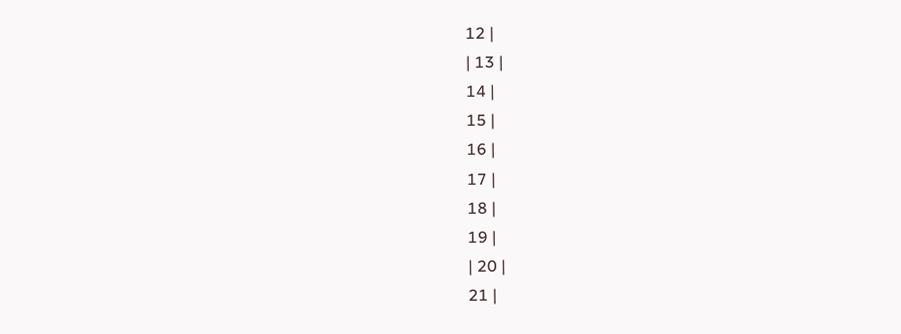12 |
| 13 |
14 |
15 |
16 |
17 |
18 |
19 |
| 20 |
21 |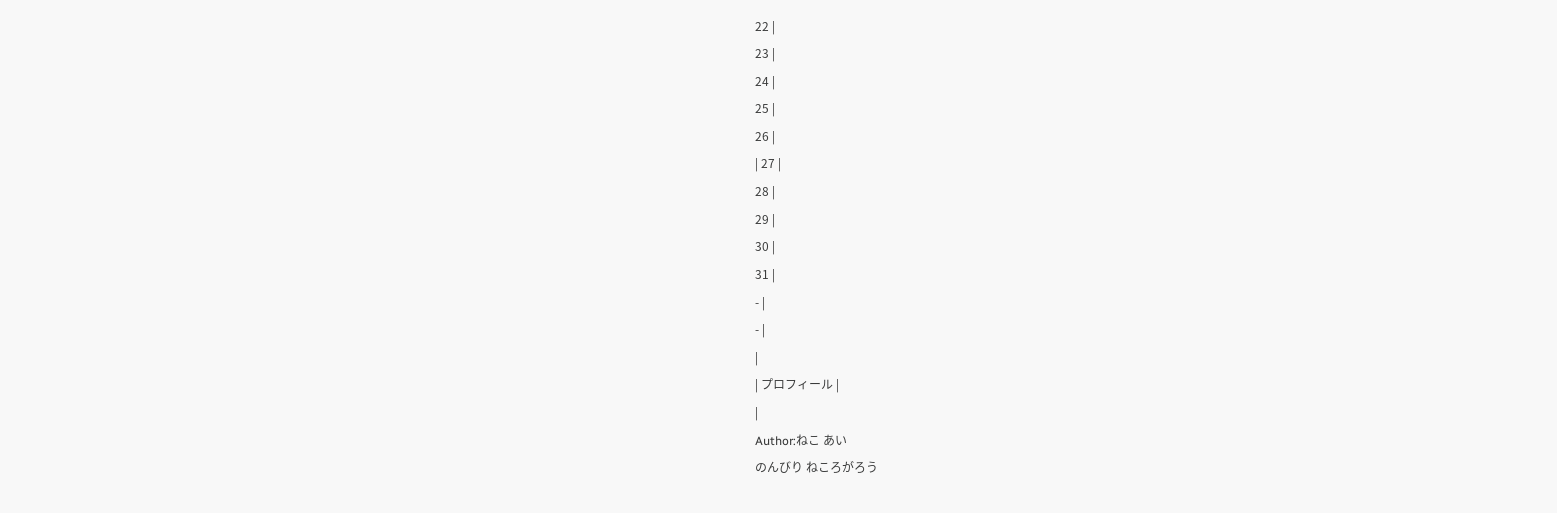22 |
23 |
24 |
25 |
26 |
| 27 |
28 |
29 |
30 |
31 |
- |
- |
|
| プロフィール |
|
Author:ねこ あい
のんびり ねころがろう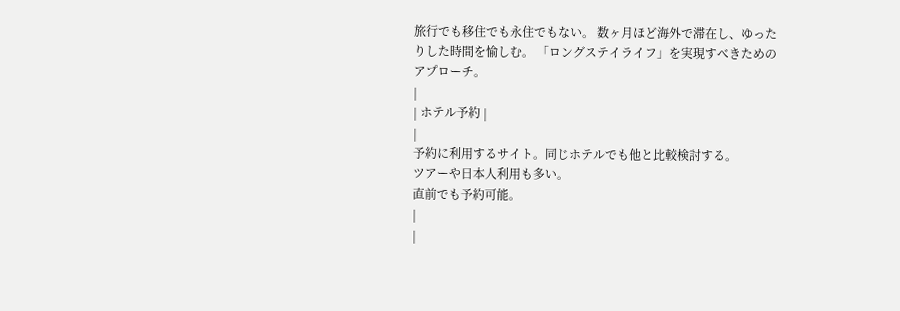旅行でも移住でも永住でもない。 数ヶ月ほど海外で滞在し、ゆったりした時間を愉しむ。 「ロングステイライフ」を実現すべきためのアプローチ。
|
| ホテル予約 |
|
予約に利用するサイト。同じホテルでも他と比較検討する。
ツアーや日本人利用も多い。
直前でも予約可能。
|
|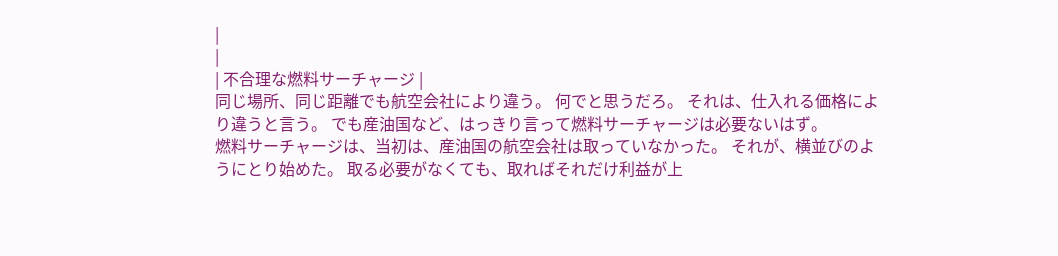|
|
| 不合理な燃料サーチャージ |
同じ場所、同じ距離でも航空会社により違う。 何でと思うだろ。 それは、仕入れる価格により違うと言う。 でも産油国など、はっきり言って燃料サーチャージは必要ないはず。
燃料サーチャージは、当初は、産油国の航空会社は取っていなかった。 それが、横並びのようにとり始めた。 取る必要がなくても、取ればそれだけ利益が上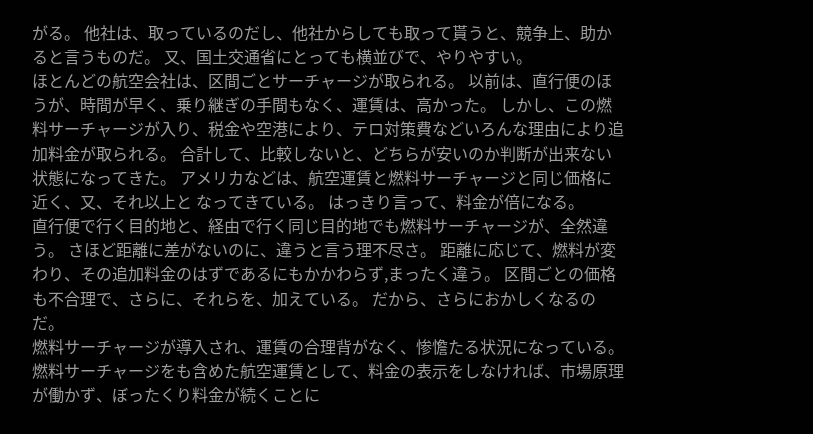がる。 他社は、取っているのだし、他社からしても取って貰うと、競争上、助かると言うものだ。 又、国土交通省にとっても横並びで、やりやすい。
ほとんどの航空会社は、区間ごとサーチャージが取られる。 以前は、直行便のほうが、時間が早く、乗り継ぎの手間もなく、運賃は、高かった。 しかし、この燃料サーチャージが入り、税金や空港により、テロ対策費などいろんな理由により追加料金が取られる。 合計して、比較しないと、どちらが安いのか判断が出来ない状態になってきた。 アメリカなどは、航空運賃と燃料サーチャージと同じ価格に近く、又、それ以上と なってきている。 はっきり言って、料金が倍になる。
直行便で行く目的地と、経由で行く同じ目的地でも燃料サーチャージが、全然違う。 さほど距離に差がないのに、違うと言う理不尽さ。 距離に応じて、燃料が変わり、その追加料金のはずであるにもかかわらず,まったく違う。 区間ごとの価格も不合理で、さらに、それらを、加えている。 だから、さらにおかしくなるのだ。
燃料サーチャージが導入され、運賃の合理背がなく、惨憺たる状況になっている。
燃料サーチャージをも含めた航空運賃として、料金の表示をしなければ、市場原理が働かず、ぼったくり料金が続くことに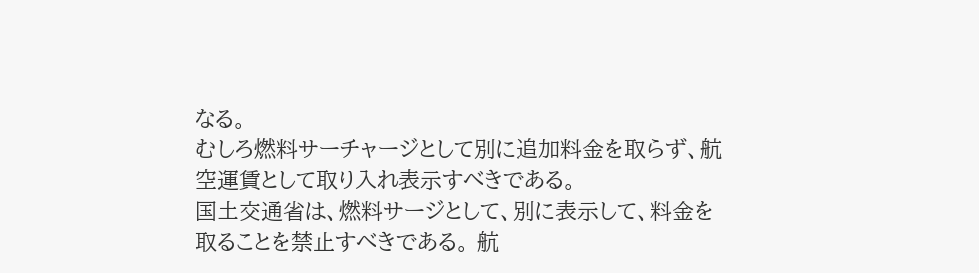なる。
むしろ燃料サーチャージとして別に追加料金を取らず、航空運賃として取り入れ表示すべきである。
国土交通省は、燃料サージとして、別に表示して、料金を取ることを禁止すべきである。 航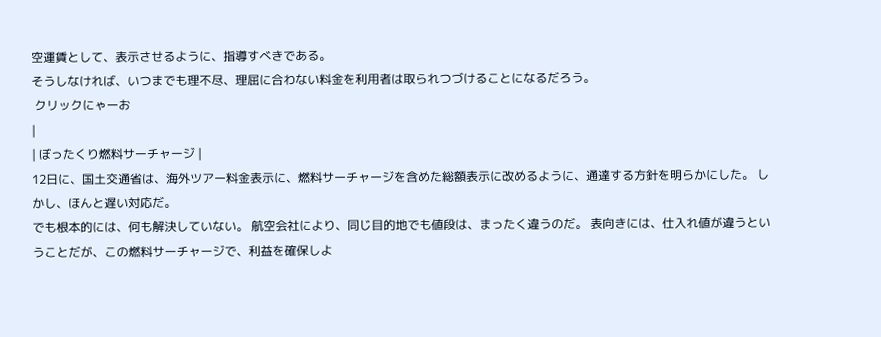空運賃として、表示させるように、指導すべきである。
そうしなければ、いつまでも理不尽、理屈に合わない料金を利用者は取られつづけることになるだろう。
 クリックにゃーお
|
| ぼったくり燃料サーチャージ |
12日に、国土交通省は、海外ツアー料金表示に、燃料サーチャージを含めた総額表示に改めるように、通達する方針を明らかにした。 しかし、ほんと遅い対応だ。
でも根本的には、何も解決していない。 航空会社により、同じ目的地でも値段は、まったく違うのだ。 表向きには、仕入れ値が違うということだが、この燃料サーチャージで、利益を確保しよ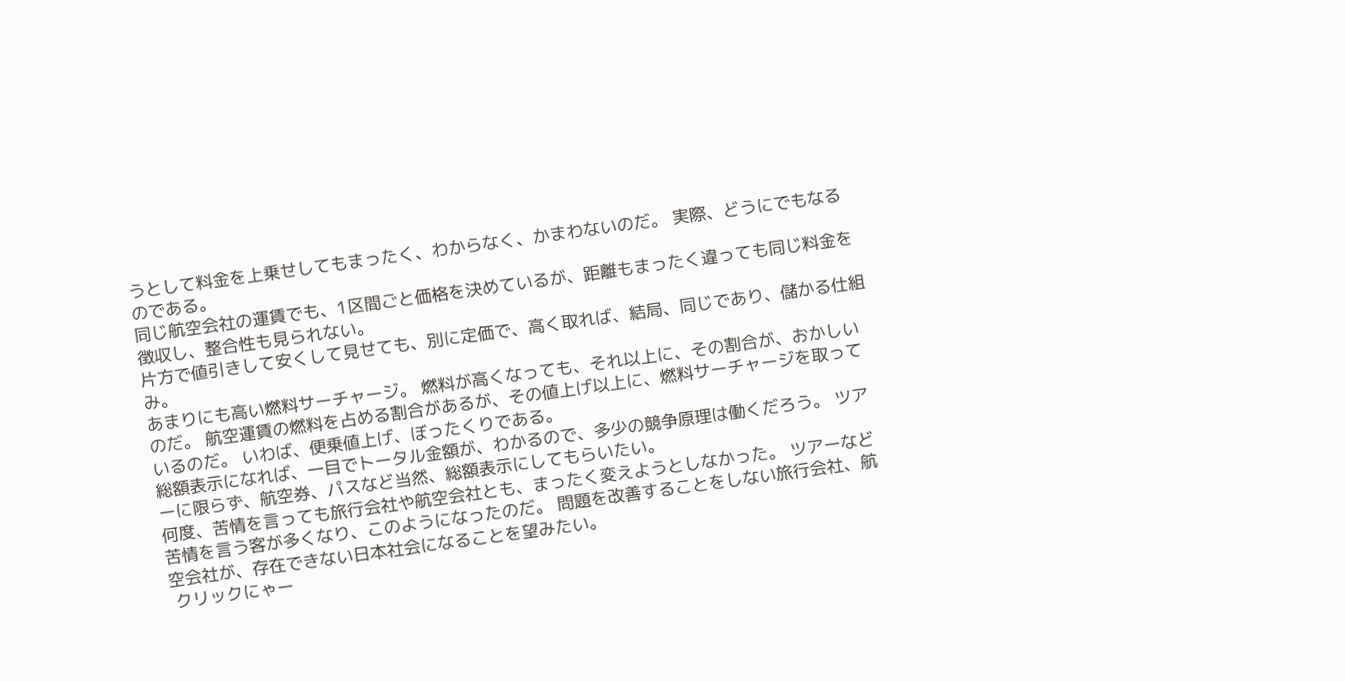うとして料金を上乗せしてもまったく、わからなく、かまわないのだ。 実際、どうにでもなるのである。
同じ航空会社の運賃でも、1区間ごと価格を決めているが、距離もまったく違っても同じ料金を徴収し、整合性も見られない。
片方で値引きして安くして見せても、別に定価で、高く取れば、結局、同じであり、儲かる仕組み。
あまりにも高い燃料サーチャージ。 燃料が高くなっても、それ以上に、その割合が、おかしいのだ。 航空運賃の燃料を占める割合があるが、その値上げ以上に、燃料サーチャージを取っているのだ。 いわば、便乗値上げ、ぼったくりである。
総額表示になれば、一目でトータル金額が、わかるので、多少の競争原理は働くだろう。 ツアーに限らず、航空券、パスなど当然、総額表示にしてもらいたい。
何度、苦情を言っても旅行会社や航空会社とも、まったく変えようとしなかった。 ツアーなど苦情を言う客が多くなり、このようになったのだ。 問題を改善することをしない旅行会社、航空会社が、存在できない日本社会になることを望みたい。
 クリックにゃー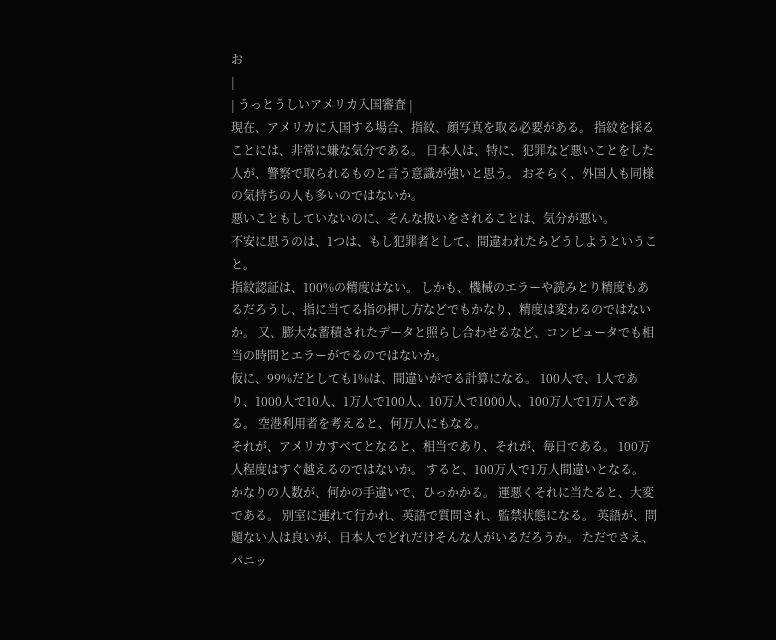お
|
| うっとうしいアメリカ入国審査 |
現在、アメリカに入国する場合、指紋、顔写真を取る必要がある。 指紋を採ることには、非常に嫌な気分である。 日本人は、特に、犯罪など悪いことをした人が、警察で取られるものと言う意識が強いと思う。 おそらく、外国人も同様の気持ちの人も多いのではないか。
悪いこともしていないのに、そんな扱いをされることは、気分が悪い。
不安に思うのは、1つは、もし犯罪者として、間違われたらどうしようということ。
指紋認証は、100%の精度はない。 しかも、機械のエラーや読みとり精度もあるだろうし、指に当てる指の押し方などでもかなり、精度は変わるのではないか。 又、膨大な蓄積されたデータと照らし合わせるなど、コンピュータでも相当の時間とエラーがでるのではないか。
仮に、99%だとしても1%は、間違いがでる計算になる。 100人で、1人であり、1000人で10人、1万人で100人、10万人で1000人、100万人で1万人である。 空港利用者を考えると、何万人にもなる。
それが、アメリカすべてとなると、相当であり、それが、毎日である。 100万人程度はすぐ越えるのではないか。 すると、100万人で1万人間違いとなる。
かなりの人数が、何かの手違いで、ひっかかる。 運悪くそれに当たると、大変である。 別室に連れて行かれ、英語で質問され、監禁状態になる。 英語が、問題ない人は良いが、日本人でどれだけそんな人がいるだろうか。 ただでさえ、パニッ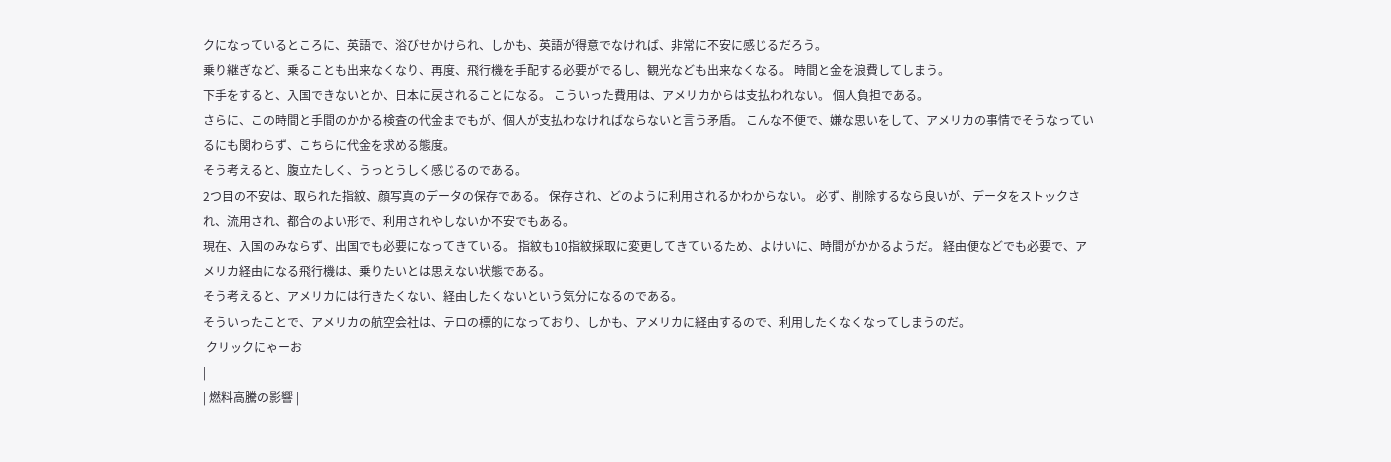クになっているところに、英語で、浴びせかけられ、しかも、英語が得意でなければ、非常に不安に感じるだろう。
乗り継ぎなど、乗ることも出来なくなり、再度、飛行機を手配する必要がでるし、観光なども出来なくなる。 時間と金を浪費してしまう。
下手をすると、入国できないとか、日本に戻されることになる。 こういった費用は、アメリカからは支払われない。 個人負担である。
さらに、この時間と手間のかかる検査の代金までもが、個人が支払わなければならないと言う矛盾。 こんな不便で、嫌な思いをして、アメリカの事情でそうなっているにも関わらず、こちらに代金を求める態度。
そう考えると、腹立たしく、うっとうしく感じるのである。
2つ目の不安は、取られた指紋、顔写真のデータの保存である。 保存され、どのように利用されるかわからない。 必ず、削除するなら良いが、データをストックされ、流用され、都合のよい形で、利用されやしないか不安でもある。
現在、入国のみならず、出国でも必要になってきている。 指紋も10指紋採取に変更してきているため、よけいに、時間がかかるようだ。 経由便などでも必要で、アメリカ経由になる飛行機は、乗りたいとは思えない状態である。
そう考えると、アメリカには行きたくない、経由したくないという気分になるのである。
そういったことで、アメリカの航空会社は、テロの標的になっており、しかも、アメリカに経由するので、利用したくなくなってしまうのだ。
 クリックにゃーお
|
| 燃料高騰の影響 |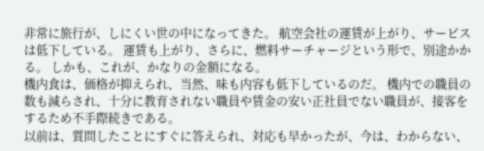非常に旅行が、しにくい世の中になってきた。 航空会社の運賃が上がり、サービスは低下している。 運賃も上がり、さらに、燃料サーチャージという形で、別途かかる。 しかも、これが、かなりの金額になる。
機内食は、価格が抑えられ、当然、味も内容も低下しているのだ。 機内での職員の数も減らされ、十分に教育されない職員や賃金の安い正社員でない職員が、接客をするため不手際続きである。
以前は、質問したことにすぐに答えられ、対応も早かったが、今は、わからない、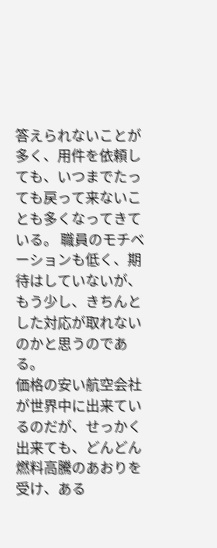答えられないことが多く、用件を依頼しても、いつまでたっても戻って来ないことも多くなってきている。 職員のモチベーションも低く、期待はしていないが、もう少し、きちんとした対応が取れないのかと思うのである。
価格の安い航空会社が世界中に出来ているのだが、せっかく出来ても、どんどん燃料高騰のあおりを受け、ある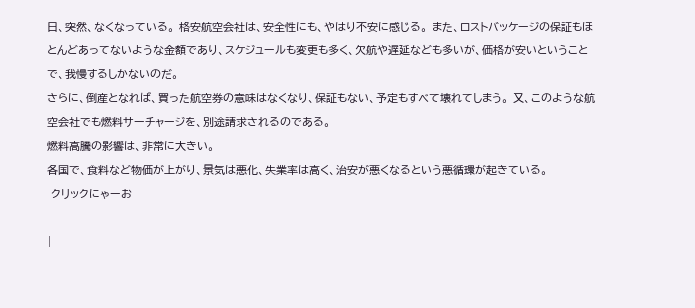日、突然、なくなっている。 格安航空会社は、安全性にも、やはり不安に感じる。 また、ロストバッケージの保証もほとんどあってないような金額であり、スケジュールも変更も多く、欠航や遅延なども多いが、価格が安いということで、我慢するしかないのだ。
さらに、倒産となれば、買った航空券の意味はなくなり、保証もない、予定もすべて壊れてしまう。 又、このような航空会社でも燃料サーチャージを、別途請求されるのである。
燃料高騰の影響は、非常に大きい。
各国で、食料など物価が上がり、景気は悪化、失業率は高く、治安が悪くなるという悪循環が起きている。
 クリックにゃーお

|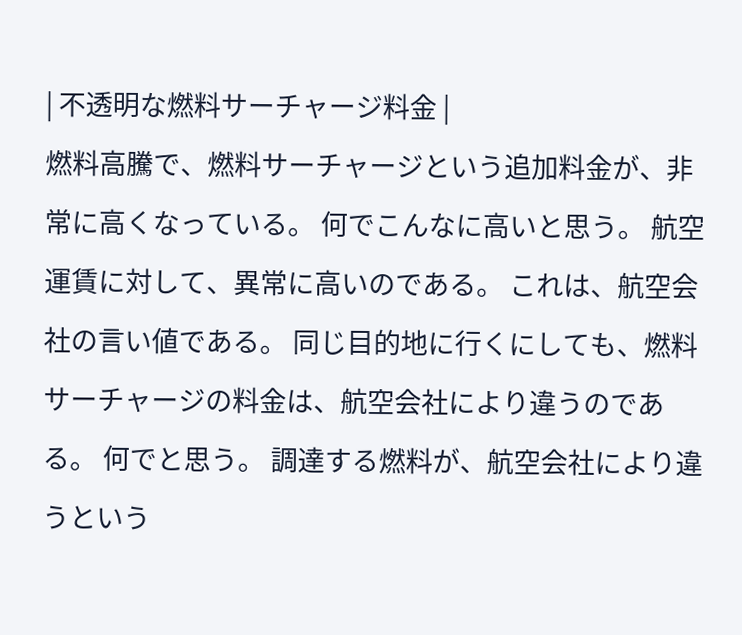| 不透明な燃料サーチャージ料金 |
燃料高騰で、燃料サーチャージという追加料金が、非常に高くなっている。 何でこんなに高いと思う。 航空運賃に対して、異常に高いのである。 これは、航空会社の言い値である。 同じ目的地に行くにしても、燃料サーチャージの料金は、航空会社により違うのである。 何でと思う。 調達する燃料が、航空会社により違うという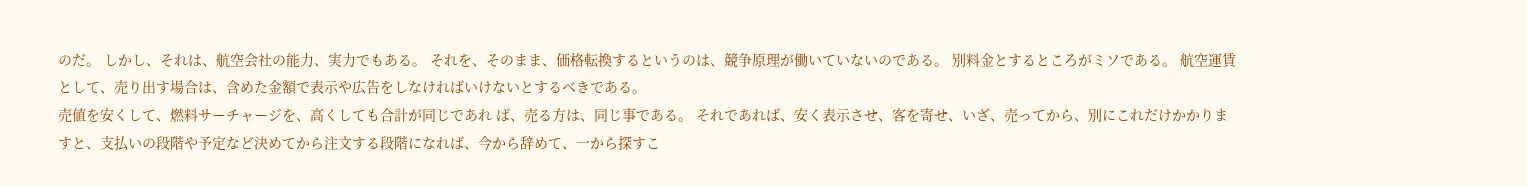のだ。 しかし、それは、航空会社の能力、実力でもある。 それを、そのまま、価格転換するというのは、競争原理が働いていないのである。 別料金とするところがミソである。 航空運賃として、売り出す場合は、含めた金額で表示や広告をしなければいけないとするべきである。
売値を安くして、燃料サーチャージを、高くしても合計が同じであれ ば、売る方は、同じ事である。 それであれば、安く表示させ、客を寄せ、いざ、売ってから、別にこれだけかかりますと、支払いの段階や予定など決めてから注文する段階になれば、今から辞めて、一から探すこ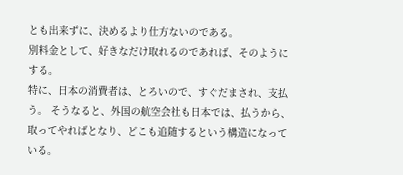とも出来ずに、決めるより仕方ないのである。
別料金として、好きなだけ取れるのであれば、そのようにする。
特に、日本の消費者は、とろいので、すぐだまされ、支払う。 そうなると、外国の航空会社も日本では、払うから、取ってやればとなり、どこも追随するという構造になっている。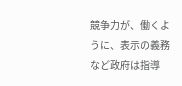競争力が、働くように、表示の義務など政府は指導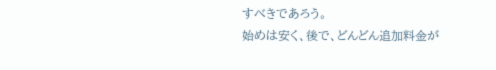すべきであろう。
始めは安く、後で、どんどん追加料金が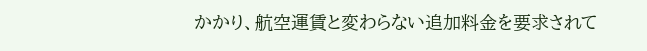かかり、航空運賃と変わらない追加料金を要求されて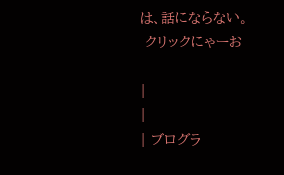は、話にならない。
 クリックにゃーお

|
|
| ブログラ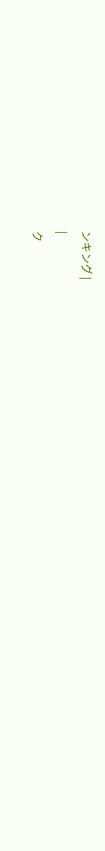ンキング |
|
ク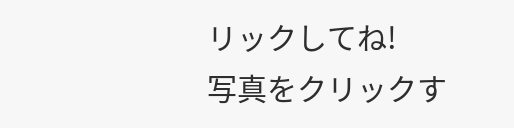リックしてね!
写真をクリックす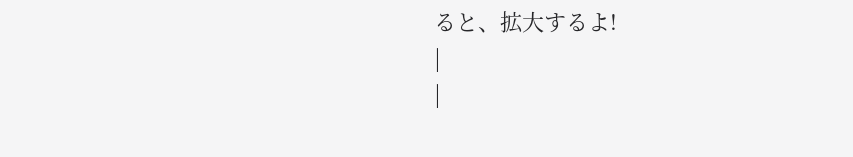ると、拡大するよ!
|
|